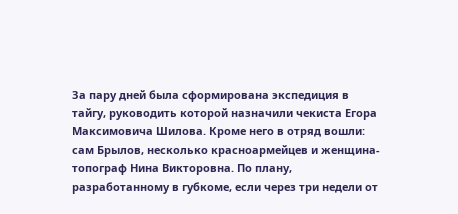За пару дней была сформирована экспедиция в тайгу, руководить которой назначили чекиста Егора Максимовича Шилова. Кроме него в отряд вошли: сам Брылов, несколько красноармейцев и женщина-топограф Нина Викторовна. По плану, разработанному в губкоме, если через три недели от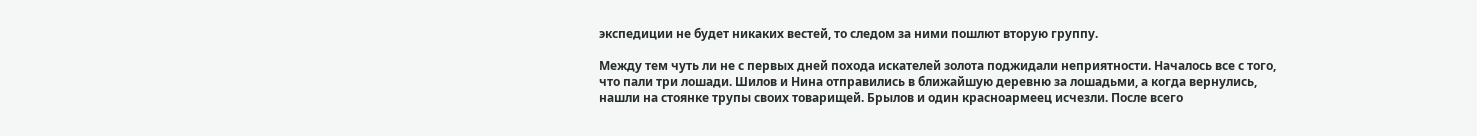экспедиции не будет никаких вестей, то следом за ними пошлют вторую группу.

Между тем чуть ли не с первых дней похода искателей золота поджидали неприятности. Началось все с того, что пали три лошади. Шилов и Нина отправились в ближайшую деревню за лошадьми, а когда вернулись, нашли на стоянке трупы своих товарищей. Брылов и один красноармеец исчезли. После всего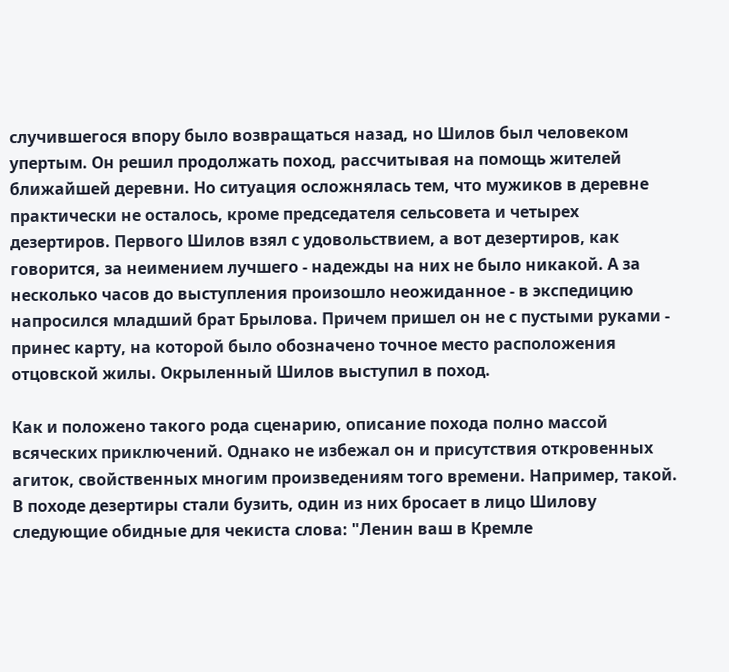случившегося впору было возвращаться назад, но Шилов был человеком упертым. Он решил продолжать поход, рассчитывая на помощь жителей ближайшей деревни. Но ситуация осложнялась тем, что мужиков в деревне практически не осталось, кроме председателя сельсовета и четырех дезертиров. Первого Шилов взял с удовольствием, а вот дезертиров, как говорится, за неимением лучшего - надежды на них не было никакой. А за несколько часов до выступления произошло неожиданное - в экспедицию напросился младший брат Брылова. Причем пришел он не с пустыми руками - принес карту, на которой было обозначено точное место расположения отцовской жилы. Окрыленный Шилов выступил в поход.

Как и положено такого рода сценарию, описание похода полно массой всяческих приключений. Однако не избежал он и присутствия откровенных агиток, свойственных многим произведениям того времени. Например, такой. В походе дезертиры стали бузить, один из них бросает в лицо Шилову следующие обидные для чекиста слова: "Ленин ваш в Кремле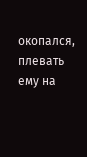окопался, плевать ему на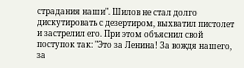страдания наши". Шилов не стал долго дискутировать с дезертиром, выхватил пистолет и застрелил его. При этом объяснил свой поступок так: "Это за Ленина! За вождя нашего, за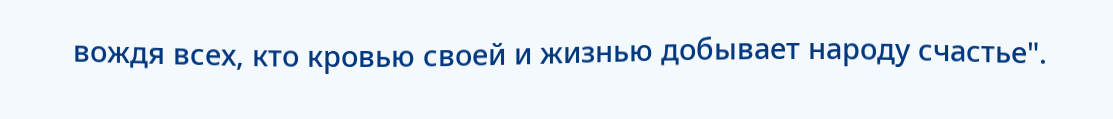вождя всех, кто кровью своей и жизнью добывает народу счастье".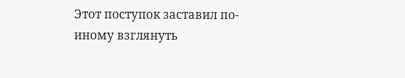Этот поступок заставил по-иному взглянуть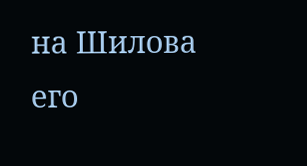на Шилова его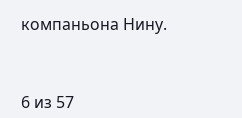компаньона Нину.



6 из 57